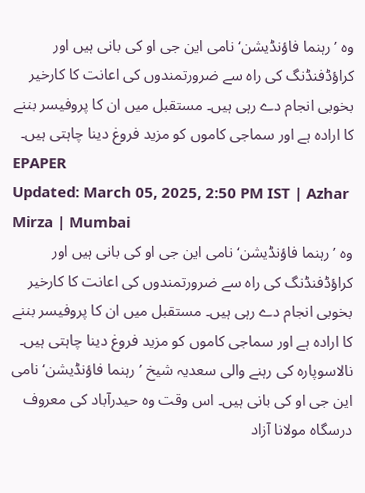وہ ’رہنما فاؤنڈیشن‘ نامی این جی او کی بانی ہیں اور کراؤڈفنڈنگ کی راہ سے ضرورتمندوں کی اعانت کا کارخیر بخوبی انجام دے رہی ہیں۔ مستقبل میں ان کا پروفیسر بننے کا ارادہ ہے اور سماجی کاموں کو مزید فروغ دینا چاہتی ہیں۔
EPAPER
Updated: March 05, 2025, 2:50 PM IST | Azhar Mirza | Mumbai
وہ ’رہنما فاؤنڈیشن‘ نامی این جی او کی بانی ہیں اور کراؤڈفنڈنگ کی راہ سے ضرورتمندوں کی اعانت کا کارخیر بخوبی انجام دے رہی ہیں۔ مستقبل میں ان کا پروفیسر بننے کا ارادہ ہے اور سماجی کاموں کو مزید فروغ دینا چاہتی ہیں۔
نالاسوپارہ کی رہنے والی سعدیہ شیخ ’رہنما فاؤنڈیشن‘ نامی این جی او کی بانی ہیں۔ اس وقت وہ حیدرآباد کی معروف درسگاہ مولانا آزاد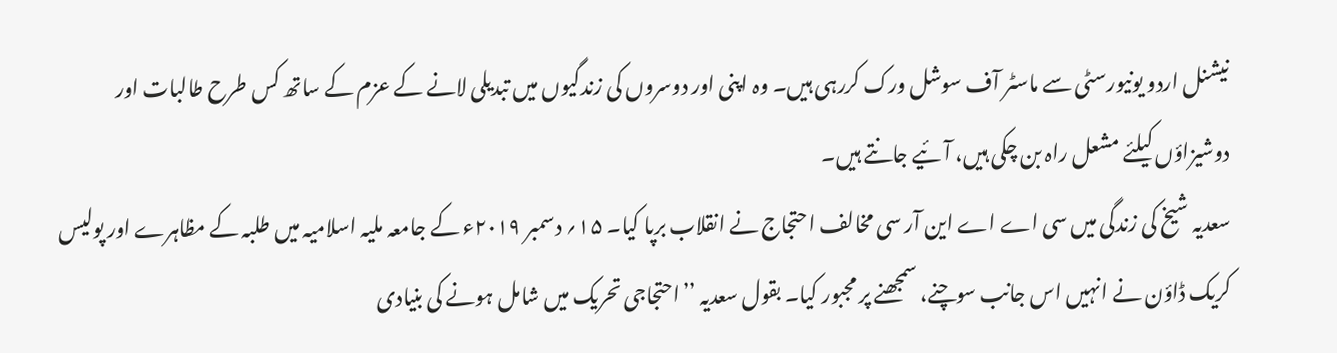نیشنل اردو یونیورسٹی سے ماسٹر آف سوشل ورک کررہی ہیں۔ وہ اپنی اور دوسروں کی زندگیوں میں تبدیلی لانے کے عزم کے ساتھ کس طرح طالبات اور دوشیزاؤں کیلئے مشعل راہ بن چکی ہیں، آئیے جانتے ہیں۔
سعدیہ شیخ کی زندگی میں سی اے اے این آر سی مخالف احتجاج نے انقلاب برپا کیا۔ ۱۵؍ دسمبر ۲۰۱۹ء کے جامعہ ملیہ اسلامیہ میں طلبہ کے مظاہرے اور پولیس کریک ڈاؤن نے انہیں اس جانب سوچنے، سمجھنے پر مجبور کیا۔ بقول سعدیہ ’’احتجاجی تحریک میں شامل ہونے کی بنیادی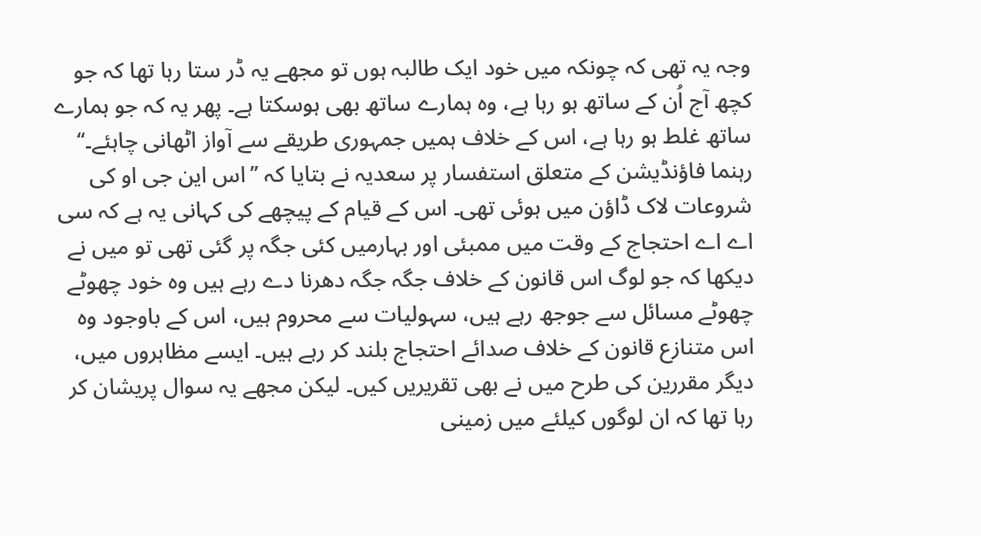وجہ یہ تھی کہ چونکہ میں خود ایک طالبہ ہوں تو مجھے یہ ڈر ستا رہا تھا کہ جو کچھ آج اُن کے ساتھ ہو رہا ہے، وہ ہمارے ساتھ بھی ہوسکتا ہے۔ پھر یہ کہ جو ہمارے ساتھ غلط ہو رہا ہے، اس کے خلاف ہمیں جمہوری طریقے سے آواز اٹھانی چاہئے۔‘‘
رہنما فاؤنڈیشن کے متعلق استفسار پر سعدیہ نے بتایا کہ ’’اس این جی او کی شروعات لاک ڈاؤن میں ہوئی تھی۔ اس کے قیام کے پیچھے کی کہانی یہ ہے کہ سی اے اے احتجاج کے وقت میں ممبئی اور بہارمیں کئی جگہ پر گئی تھی تو میں نے دیکھا کہ جو لوگ اس قانون کے خلاف جگہ جگہ دھرنا دے رہے ہیں وہ خود چھوٹے چھوٹے مسائل سے جوجھ رہے ہیں، سہولیات سے محروم ہیں، اس کے باوجود وہ اس متنازع قانون کے خلاف صدائے احتجاج بلند کر رہے ہیں۔ ایسے مظاہروں میں، دیگر مقررین کی طرح میں نے بھی تقریریں کیں۔ لیکن مجھے یہ سوال پریشان کر رہا تھا کہ ان لوگوں کیلئے میں زمینی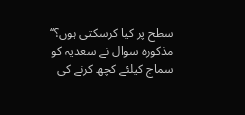سطح پر کیا کرسکتی ہوں؟‘‘
مذکورہ سوال نے سعدیہ کو سماج کیلئے کچھ کرنے کی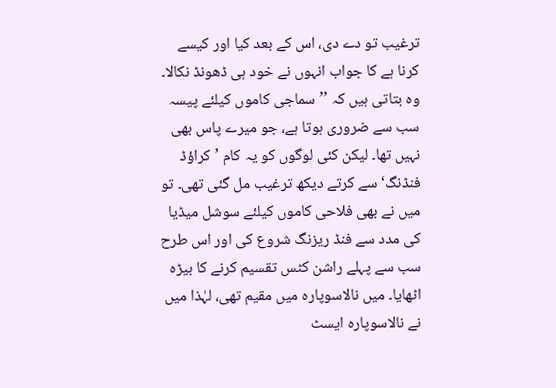ترغیب تو دے دی، اس کے بعد کیا اور کیسے کرنا ہے کا جواب انہوں نے خود ہی ڈھونڈ نکالا۔ وہ بتاتی ہیں کہ ’’سماجی کاموں کیلئے پیسہ سب سے ضروری ہوتا ہے، جو میرے پاس بھی نہیں تھا۔ لیکن کئی لوگوں کو یہ کام ’کراؤڈ فنڈنگ‘ سے کرتے دیکھ ترغیب مل گئی تھی۔ تو میں نے بھی فلاحی کاموں کیلئے سوشل میڈیا کی مدد سے فنڈ ریزنگ شروع کی اور اس طرح سب سے پہلے راشن کٹس تقسیم کرنے کا بیڑہ اٹھایا۔ میں نالاسوپارہ میں مقیم تھی، لہٰذا میں نے نالاسوپارہ ایسٹ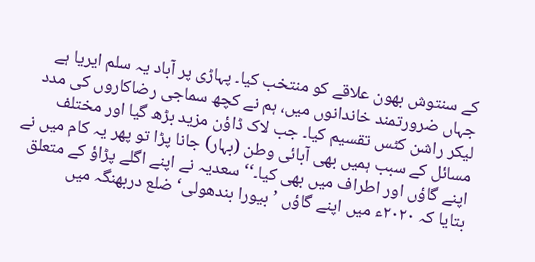کے سنتوش بھون علاقے کو منتخب کیا۔ پہاڑی پر آباد یہ سلم ایریا ہے جہاں ضرورتمند خاندانوں میں، ہم نے کچھ سماجی رضاکاروں کی مدد لیکر راشن کٹس تقسیم کیا۔ جب لاک ڈاؤن مزید بڑھ گیا اور مختلف مسائل کے سبب ہمیں بھی آبائی وطن (بہار) جانا پڑا تو پھر یہ کام میں نے اپنے گاؤں اور اطراف میں بھی کیا۔‘‘ سعدیہ نے اپنے اگلے پڑاؤ کے متعلق بتایا کہ ۲۰۲۰ء میں اپنے گاؤں ’بیورا بندھولی‘ ضلع دربھنگہ میں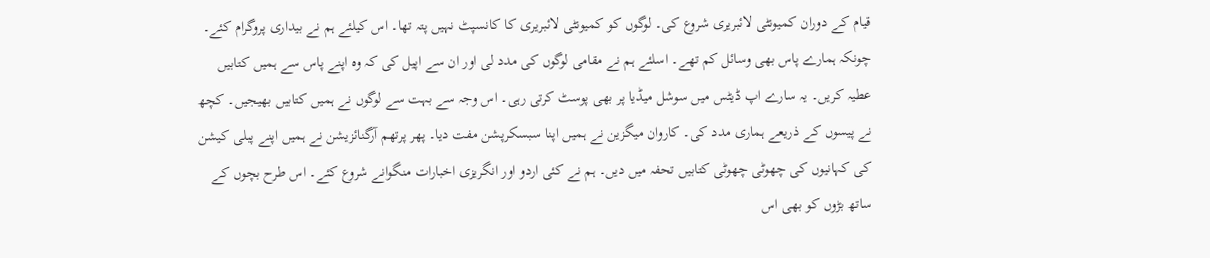قیام کے دوران کمیونٹی لائبریری شروع کی۔ لوگوں کو کمیونٹی لائبریری کا کانسپٹ نہیں پتہ تھا۔ اس کیلئے ہم نے بیداری پروگرام کئے۔ چونکہ ہمارے پاس بھی وسائل کم تھے۔ اسلئے ہم نے مقامی لوگوں کی مدد لی اور ان سے اپیل کی کہ وہ اپنے پاس سے ہمیں کتابیں عطیہ کریں۔ یہ سارے اپ ڈیٹس میں سوشل میڈیا پر بھی پوسٹ کرتی رہی۔ اس وجہ سے بہت سے لوگوں نے ہمیں کتابیں بھیجیں۔ کچھ نے پیسوں کے ذریعے ہماری مدد کی۔ کاروان میگزین نے ہمیں اپنا سبسکرپشن مفت دیا۔ پھر پرتھم آرگنائزیشن نے ہمیں اپنے پبلی کیشن کی کہانیوں کی چھوٹی چھوٹی کتابیں تحفہ میں دیں۔ ہم نے کئی اردو اور انگریزی اخبارات منگوانے شروع کئے۔ اس طرح بچوں کے ساتھ بڑوں کو بھی اس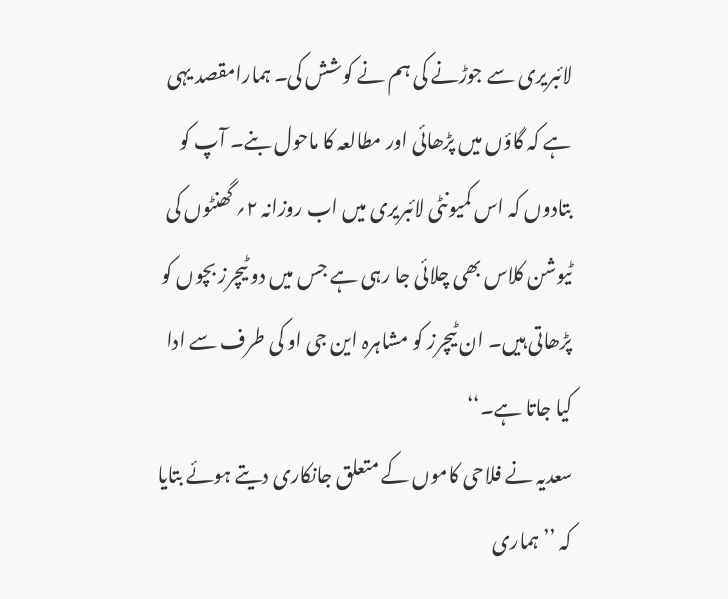لائبریری سے جوڑنے کی ہم نے کوشش کی۔ ہمارامقصد یہی ہے کہ گاؤں میں پڑھائی اور مطالعہ کا ماحول بنے۔ آپ کو بتادوں کہ اس کمیونٹی لائبریری میں اب روزانہ ۲؍ گھنٹوں کی ٹیوشن کلاس بھی چلائی جا رہی ہے جس میں دو ٹیچرز بچوں کو پڑھاتی ہیں۔ ان ٹیچرز کو مشاہرہ این جی او کی طرف سے ادا کیا جاتا ہے۔‘‘
سعدیہ نے فلاحی کاموں کے متعلق جانکاری دیتے ہوئے بتایا کہ ’’ہماری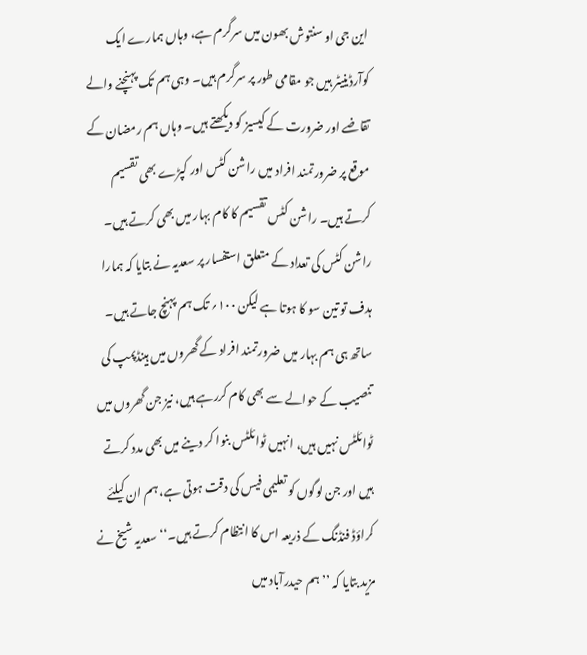این جی او سنتوش بھون میں سرگرم ہے، وہاں ہمارے ایک کوآرڈینیٹر ہیں جو مقامی طور پر سرگرم ہیں۔ وہی ہم تک پہنچنے والے تقاضے اور ضرورت کے کیسیز کو دیکھتے ہیں۔ وہاں ہم رمضان کے موقع پر ضرورتمند افراد میں راشن کٹس اور کپڑے بھی تقسیم کرتے ہیں۔ راشن کٹس تقسیم کا کام بہار میں بھی کرتے ہیں۔ راشن کٹس کی تعداد کے متعلق استفسار پر سعدیہ نے بتایا کہ ہمارا ہدف تو تین سو کا ہوتا ہے لیکن ۱۰۰؍ تک ہم پہنچ جاتے ہیں۔ ساتھ ہی ہم بہار میں ضرورتمند افراد کے گھروں میں ہینڈپمپ کی تنصیب کے حوالے سے بھی کام کررہے ہیں، نیز جن گھروں میں ٹوائلٹس نہیں ہیں، انہیں ٹوائلٹس بنوا کر دینے میں بھی مدد کرتے ہیں اور جن لوگوں کو تعلیمی فیس کی دقت ہوتی ہے، ہم ان کیلئے کراؤڈ فنڈنگ کے ذریعہ اس کا انتظام کرتے ہیں۔‘‘ سعدیہ شیخ نے مزید بتایا کہ ’’ہم حیدرآباد میں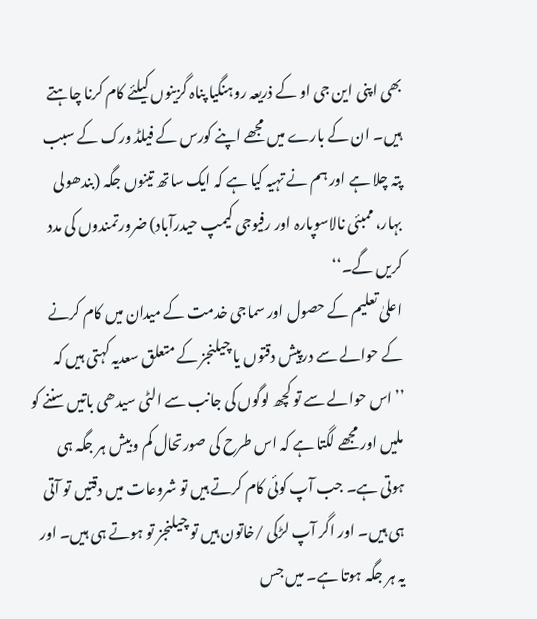بھی اپنی این جی او کے ذریعہ روہنگیا پناہ گزینوں کیلئے کام کرنا چاہتے ہیں۔ ان کے بارے میں مجھے اپنے کورس کے فیلڈ ورک کے سبب پتہ چلا ہے اور ہم نے تہیہ کیا ہے کہ ایک ساتھ تینوں جگہ (بندھولی بہار، ممبئی نالاسوپارہ اور رفیوجی کیمپ حیدرآباد) ضرورتمندوں کی مدد کریں گے۔‘‘
اعلیٰ تعلیم کے حصول اور سماجی خدمت کے میدان میں کام کرنے کے حوالے سے درپیش دقتوں یا چیلنجز کے متعلق سعدیہ کہتی ہیں کہ ’’اس حوالے سے تو کچھ لوگوں کی جانب سے الٹی سیدھی باتیں سننے کو ملیں اور مجھے لگتا ہے کہ اس طرح کی صورتحال کم وبیش ہر جگہ ہی ہوتی ہے۔ جب آپ کوئی کام کرتے ہیں تو شروعات میں دقتیں تو آتی ہی ہیں۔ اور اگر آپ لڑکی /خاتون ہیں تو چیلنجز تو ہوتے ہی ہیں۔ اور یہ ہر جگہ ہوتا ہے۔ میں جس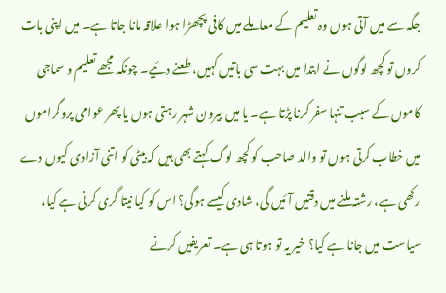جگہ سے میں آتی ہوں وہ تعلیم کے معاملے میں کافی پچھڑا ہوا علاقہ مانا جاتا ہے۔ میں اپنی بات کروں تو کچھ لوگوں نے ابتدا میں بہت سی باتیں کہیں، طعنے دئیے۔ چونکہ مجھے تعلیم و سماجی کاموں کے سبب تنہا سفر کرنا پڑتا ہے۔ یا میں بیرون شہر رہتی ہوں یا پھر عوامی پروگراموں میں خطاب کرتی ہوں تو والد صاحب کو کچھ لوگ کہتے بھی ہیں کہ بیٹی کو اتنی آزادی کیوں دے رکھی ہے، رشتہ ملنے میں دقتیں آئیں گی، شادی کیسے ہوگی؟ اس کو کیا نیتا گری کرنی ہے کیا، سیاست میں جانا ہے کیا؟ خیر یہ تو ہوتا ہی ہے۔ تعریفیں کرنے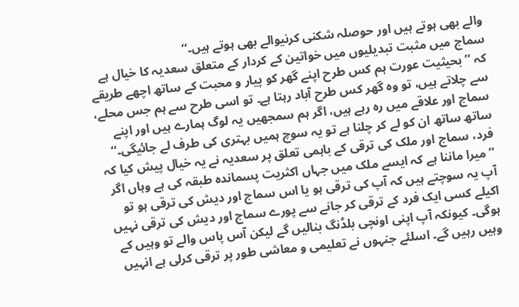والے بھی ہوتے ہیں اور حوصلہ شکنی کرنیوالے بھی ہوتے ہیں۔‘‘
سماج میں مثبت تبدیلیوں میں خواتین کے کردار کے متعلق سعدیہ کا خیال ہے کہ ’’بحیثیت عورت ہم کس طرح اپنے گھر کو پیار و محبت کے ساتھ اچھے طریقے سے چلاتے ہیں، تو وہ گھر کس طرح آباد رہتا ہے۔ تو اسی طرح سے ہم جس محلے، سماج اور علاقے میں رہ رہے ہیں، اگر ہم سمجھیں یہ لوگ ہمارے ہیں اور اپنے ساتھ ساتھ ان کو لے کر چلنا ہے تو یہ سوچ ہمیں بہتری کی طرف لے جائیگی۔‘‘ فرد، سماج اور ملک کی ترقی کے باہمی تعلق پر سعدیہ نے یہ خیال پیش کیا کہ ’’میرا ماننا ہے کہ ایسے ملک میں جہاں اکثریت پسماندہ طبقہ کی ہے وہاں اگر آپ یہ سوچتے ہیں کہ آپ کی ترقی ہو یا اس سماج اور دیش کی ترقی ہو تو اکیلے کسی ایک فرد کے ترقی کر جانے سے پورے سماج اور دیش کی ترقی نہیں ہوگی۔ کیونکہ آپ اپنی اونچی بلڈنگ بنالیں گے لیکن آس پاس والے تو وہیں کے وہیں رہیں گے۔ اسلئے جنہوں نے تعلیمی و معاشی طور پر ترقی کرلی ہے انہیں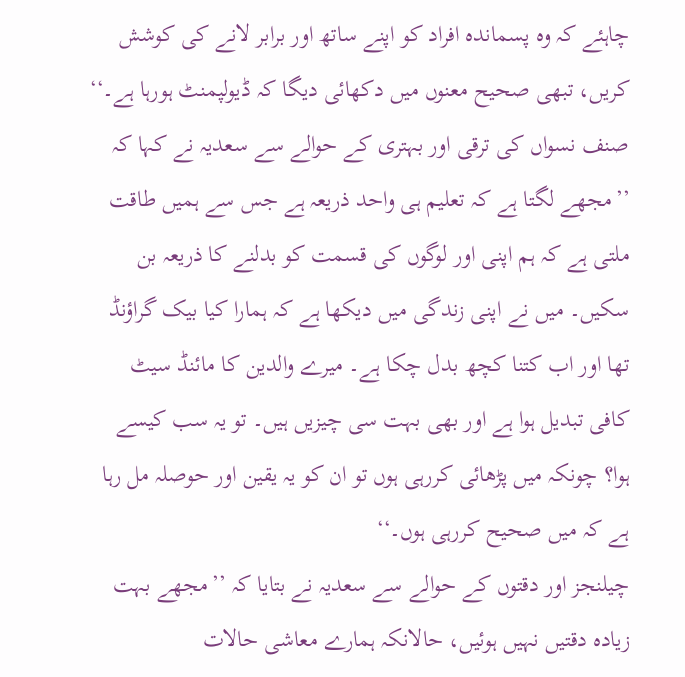چاہئے کہ وہ پسماندہ افراد کو اپنے ساتھ اور برابر لانے کی کوشش کریں، تبھی صحیح معنوں میں دکھائی دیگا کہ ڈیولپمنٹ ہورہا ہے۔‘‘ صنف نسواں کی ترقی اور بہتری کے حوالے سے سعدیہ نے کہا کہ ’’مجھے لگتا ہے کہ تعلیم ہی واحد ذریعہ ہے جس سے ہمیں طاقت ملتی ہے کہ ہم اپنی اور لوگوں کی قسمت کو بدلنے کا ذریعہ بن سکیں۔ میں نے اپنی زندگی میں دیکھا ہے کہ ہمارا کیا بیک گراؤنڈ تھا اور اب کتنا کچھ بدل چکا ہے۔ میرے والدین کا مائنڈ سیٹ کافی تبدیل ہوا ہے اور بھی بہت سی چیزیں ہیں۔ تو یہ سب کیسے ہوا؟ چونکہ میں پڑھائی کررہی ہوں تو ان کو یہ یقین اور حوصلہ مل رہا ہے کہ میں صحیح کررہی ہوں۔‘‘
چیلنجز اور دقتوں کے حوالے سے سعدیہ نے بتایا کہ ’’مجھے بہت زیادہ دقتیں نہیں ہوئیں، حالانکہ ہمارے معاشی حالات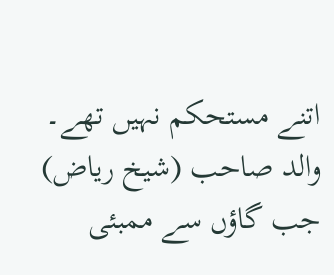اتنے مستحکم نہیں تھے۔ والد صاحب (شیخ ریاض) جب گاؤں سے ممبئی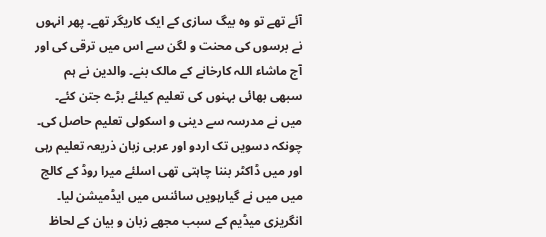آئے تھے تو وہ بیگ سازی کے ایک کاریگر تھے۔ پھر انہوں نے برسوں کی محنت و لگن سے اس میں ترقی کی اور آج ماشاء اللہ کارخانے کے مالک بنے۔ والدین نے ہم سبھی بھائی بہنوں کی تعلیم کیلئے بڑے جتن کئے۔ میں نے مدرسہ سے دینی و اسکولی تعلیم حاصل کی۔ چونکہ دسویں تک اردو اور عربی زبان ذریعہ تعلیم رہی اور میں ڈاکٹر بننا چاہتی تھی اسلئے میرا روڈ کے کالج میں میں نے گیارہویں سائنس میں ایڈمیشن لیا۔ انگریزی میڈیم کے سبب مجھے زبان و بیان کے لحاظ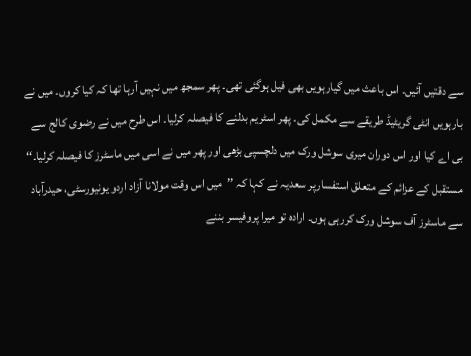سے دقتیں آئیں۔ اس باعث میں گیارہویں بھی فیل ہوگئی تھی۔ پھر سمجھ میں نہیں آرہا تھا کہ کیا کروں۔ میں نے بارہویں انٹی گریٹیڈ طریقے سے مکمل کی۔ پھر اسٹریم بدلنے کا فیصلہ کرلیا۔ اس طرح میں نے رضوی کالج سے بی اے کیا اور اس دوران میری سوشل ورک میں دلچسپی بڑھی اور پھر میں نے اسی میں ماسٹرز کا فیصلہ کرلیا۔‘‘ مستقبل کے عزائم کے متعلق استفسارپر سعدیہ نے کہا کہ ’’میں اس وقت مولانا آزاد اردو یونیورسٹی، حیدرآباد سے ماسٹرز آف سوشل ورک کررہی ہوں۔ ارادہ تو میرا پروفیسر بننے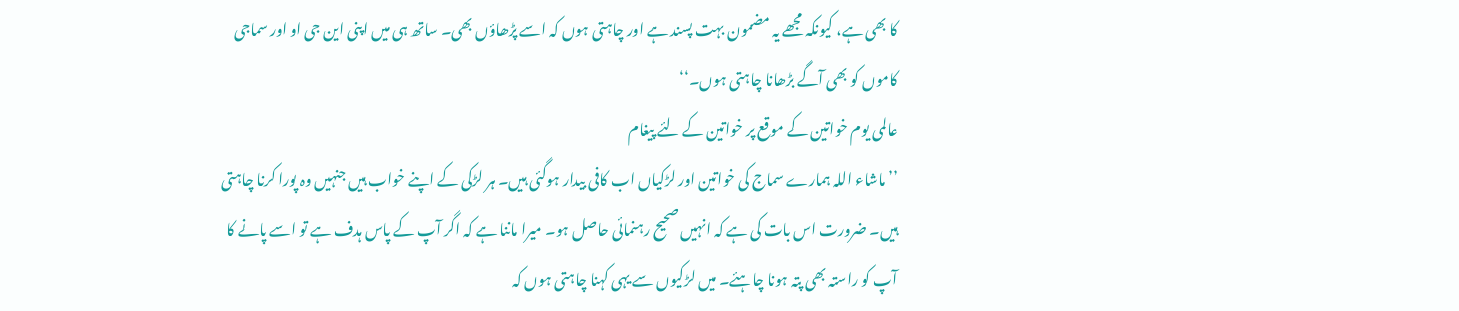کا بھی ہے، کیونکہ مجھے یہ مضمون بہت پسند ہے اور چاہتی ہوں کہ اسے پڑھاؤں بھی۔ ساتھ ہی میں اپنی این جی او اور سماجی کاموں کو بھی آگے بڑھانا چاہتی ہوں۔‘‘
عالمی یوم خواتین کے موقع پر خواتین کے لئے پیغام
’’ماشاء اللہ ہمارے سماج کی خواتین اور لڑکیاں اب کافی بیدار ہوگئی ہیں۔ ہر لڑکی کے اپنے خواب ہیں جنہیں وہ پورا کرنا چاہتی ہیں۔ ضرورت اس بات کی ہے کہ انہیں صحیح رہنمائی حاصل ہو۔ میرا ماننا ہے کہ اگر آپ کے پاس ہدف ہے تو اسے پانے کا آپ کو راستہ بھی پتہ ہونا چاہئے۔ میں لڑکیوں سے یہی کہنا چاہتی ہوں کہ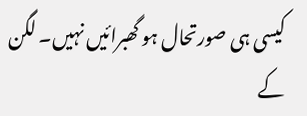کیسی ہی صورتحال ہو گھبرائیں نہیں۔ لگن کے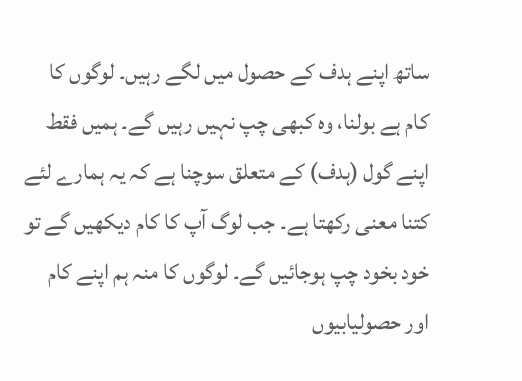ساتھ اپنے ہدف کے حصول میں لگے رہیں۔ لوگوں کا کام ہے بولنا، وہ کبھی چپ نہیں رہیں گے۔ ہمیں فقط اپنے گول (ہدف) کے متعلق سوچنا ہے کہ یہ ہمارے لئے کتنا معنی رکھتا ہے۔ جب لوگ آپ کا کام دیکھیں گے تو خود بخود چپ ہوجائیں گے۔ لوگوں کا منہ ہم اپنے کام اور حصولیابیوں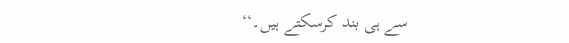سے ہی بند کرسکتے ہیں۔‘‘